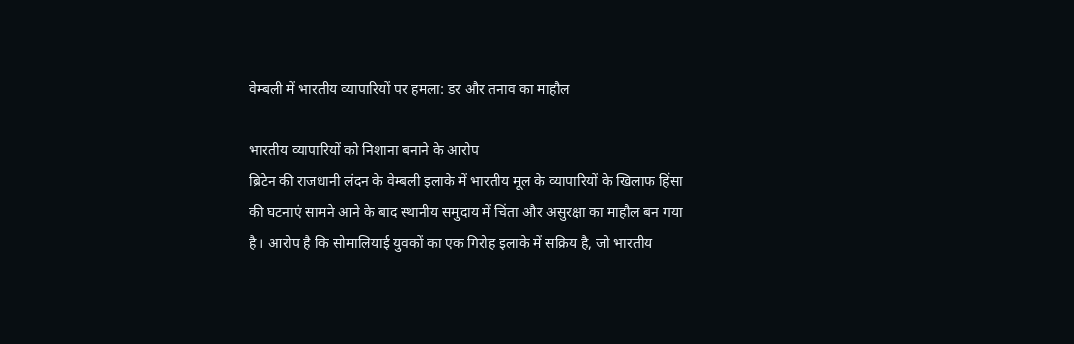वेम्बली में भारतीय व्यापारियों पर हमला: डर और तनाव का माहौल

भारतीय व्यापारियों को निशाना बनाने के आरोप
ब्रिटेन की राजधानी लंदन के वेम्बली इलाके में भारतीय मूल के व्यापारियों के खिलाफ हिंसा की घटनाएं सामने आने के बाद स्थानीय समुदाय में चिंता और असुरक्षा का माहौल बन गया है। आरोप है कि सोमालियाई युवकों का एक गिरोह इलाके में सक्रिय है, जो भारतीय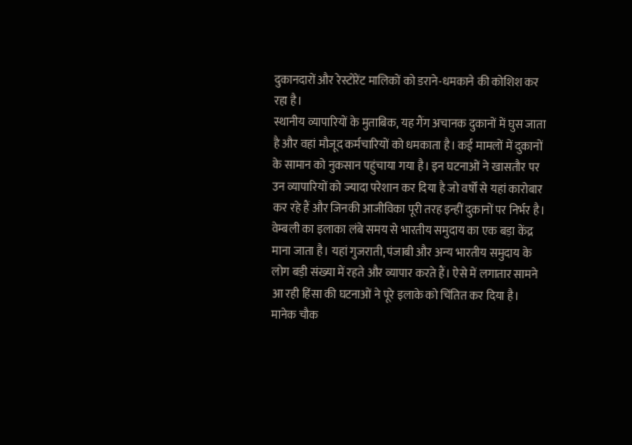दुकानदारों और रेस्टोरेंट मालिकों को डराने-धमकाने की कोशिश कर रहा है।
स्थानीय व्यापारियों के मुताबिक, यह गैंग अचानक दुकानों में घुस जाता है और वहां मौजूद कर्मचारियों को धमकाता है। कई मामलों में दुकानों के सामान को नुकसान पहुंचाया गया है। इन घटनाओं ने खासतौर पर उन व्यापारियों को ज्यादा परेशान कर दिया है जो वर्षों से यहां कारोबार कर रहे हैं और जिनकी आजीविका पूरी तरह इन्हीं दुकानों पर निर्भर है।
वेम्बली का इलाका लंबे समय से भारतीय समुदाय का एक बड़ा केंद्र माना जाता है। यहां गुजराती, पंजाबी और अन्य भारतीय समुदाय के लोग बड़ी संख्या में रहते और व्यापार करते हैं। ऐसे में लगातार सामने आ रही हिंसा की घटनाओं ने पूरे इलाके को चिंतित कर दिया है।
मानेक चौक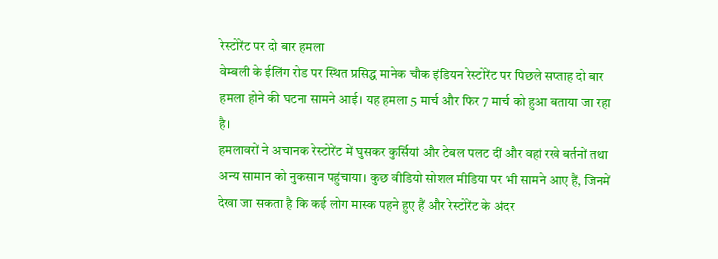रेस्टोरेंट पर दो बार हमला
वेम्बली के ईलिंग रोड पर स्थित प्रसिद्ध मानेक चौक इंडियन रेस्टोरेंट पर पिछले सप्ताह दो बार हमला होने की घटना सामने आई। यह हमला 5 मार्च और फिर 7 मार्च को हुआ बताया जा रहा है।
हमलावरों ने अचानक रेस्टोरेंट में घुसकर कुर्सियां और टेबल पलट दीं और वहां रखे बर्तनों तथा अन्य सामान को नुकसान पहुंचाया। कुछ वीडियो सोशल मीडिया पर भी सामने आए हैं, जिनमें देखा जा सकता है कि कई लोग मास्क पहने हुए हैं और रेस्टोरेंट के अंदर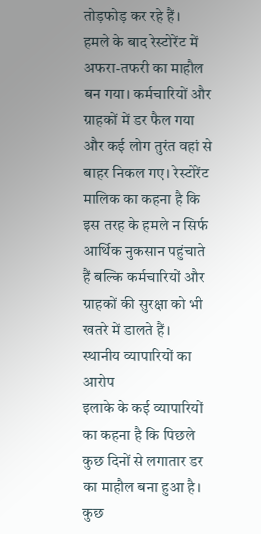तोड़फोड़ कर रहे हैं।
हमले के बाद रेस्टोरेंट में अफरा-तफरी का माहौल बन गया। कर्मचारियों और ग्राहकों में डर फैल गया और कई लोग तुरंत वहां से बाहर निकल गए। रेस्टोरेंट मालिक का कहना है कि इस तरह के हमले न सिर्फ आर्थिक नुकसान पहुंचाते हैं बल्कि कर्मचारियों और ग्राहकों की सुरक्षा को भी खतरे में डालते हैं।
स्थानीय व्यापारियों का आरोप
इलाके के कई व्यापारियों का कहना है कि पिछले कुछ दिनों से लगातार डर का माहौल बना हुआ है। कुछ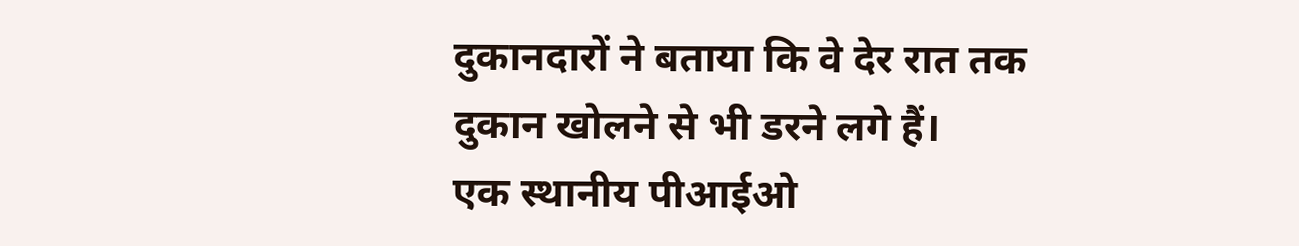दुकानदारों ने बताया कि वे देर रात तक दुकान खोलने से भी डरने लगे हैं।
एक स्थानीय पीआईओ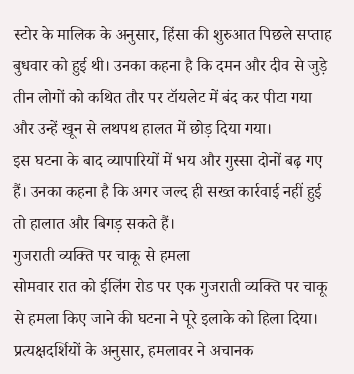स्टोर के मालिक के अनुसार, हिंसा की शुरुआत पिछले सप्ताह बुधवार को हुई थी। उनका कहना है कि दमन और दीव से जुड़े तीन लोगों को कथित तौर पर टॉयलेट में बंद कर पीटा गया और उन्हें खून से लथपथ हालत में छोड़ दिया गया।
इस घटना के बाद व्यापारियों में भय और गुस्सा दोनों बढ़ गए हैं। उनका कहना है कि अगर जल्द ही सख्त कार्रवाई नहीं हुई तो हालात और बिगड़ सकते हैं।
गुजराती व्यक्ति पर चाकू से हमला
सोमवार रात को ईलिंग रोड पर एक गुजराती व्यक्ति पर चाकू से हमला किए जाने की घटना ने पूरे इलाके को हिला दिया। प्रत्यक्षदर्शियों के अनुसार, हमलावर ने अचानक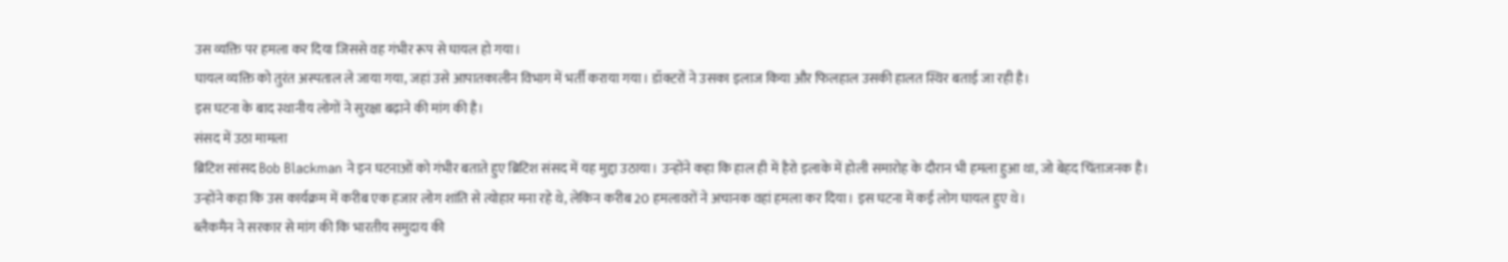उस व्यक्ति पर हमला कर दिया जिससे वह गंभीर रूप से घायल हो गया।
घायल व्यक्ति को तुरंत अस्पताल ले जाया गया, जहां उसे आपातकालीन विभाग में भर्ती कराया गया। डॉक्टरों ने उसका इलाज किया और फिलहाल उसकी हालत स्थिर बताई जा रही है।
इस घटना के बाद स्थानीय लोगों ने सुरक्षा बढ़ाने की मांग की है।
संसद में उठा मामला
ब्रिटिश सांसद Bob Blackman ने इन घटनाओं को गंभीर बताते हुए ब्रिटिश संसद में यह मुद्दा उठाया। उन्होंने कहा कि हाल ही में हैरो इलाके में होली समारोह के दौरान भी हमला हुआ था, जो बेहद चिंताजनक है।
उन्होंने कहा कि उस कार्यक्रम में करीब एक हजार लोग शांति से त्योहार मना रहे थे, लेकिन करीब 20 हमलावरों ने अचानक वहां हमला कर दिया। इस घटना में कई लोग घायल हुए थे।
ब्लैकमैन ने सरकार से मांग की कि भारतीय समुदाय की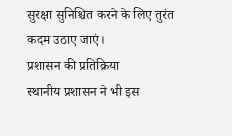सुरक्षा सुनिश्चित करने के लिए तुरंत कदम उठाए जाएं।
प्रशासन की प्रतिक्रिया
स्थानीय प्रशासन ने भी इस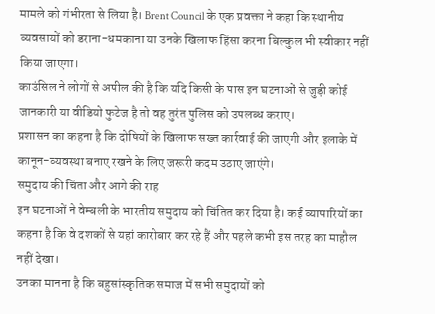मामले को गंभीरता से लिया है। Brent Council के एक प्रवक्ता ने कहा कि स्थानीय व्यवसायों को डराना-धमकाना या उनके खिलाफ हिंसा करना बिल्कुल भी स्वीकार नहीं किया जाएगा।
काउंसिल ने लोगों से अपील की है कि यदि किसी के पास इन घटनाओं से जुड़ी कोई जानकारी या वीडियो फुटेज है तो वह तुरंत पुलिस को उपलब्ध कराए।
प्रशासन का कहना है कि दोषियों के खिलाफ सख्त कार्रवाई की जाएगी और इलाके में कानून-व्यवस्था बनाए रखने के लिए जरूरी कदम उठाए जाएंगे।
समुदाय की चिंता और आगे की राह
इन घटनाओं ने वेम्बली के भारतीय समुदाय को चिंतित कर दिया है। कई व्यापारियों का कहना है कि वे दशकों से यहां कारोबार कर रहे हैं और पहले कभी इस तरह का माहौल नहीं देखा।
उनका मानना है कि बहुसांस्कृतिक समाज में सभी समुदायों को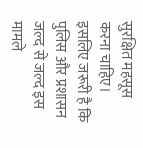सुरक्षित महसूस करना चाहिए। इसलिए जरूरी है कि पुलिस और प्रशासन जल्द से जल्द इस मामले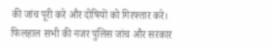की जांच पूरी करे और दोषियों को गिरफ्तार करे।
फिलहाल सभी की नजर पुलिस जांच और सरकार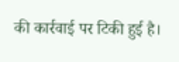की कार्रवाई पर टिकी हुई है।